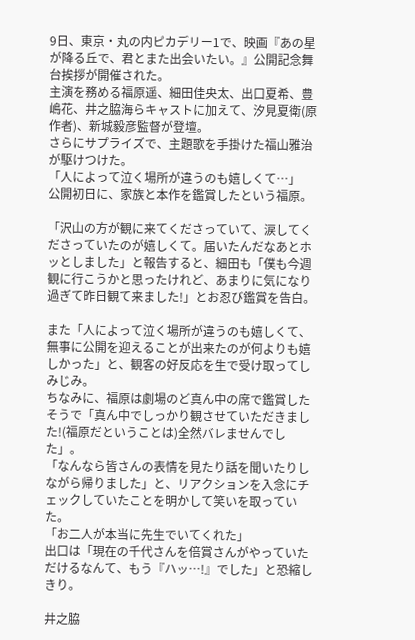9日、東京・丸の内ピカデリー1で、映画『あの星が降る丘で、君とまた出会いたい。』公開記念舞台挨拶が開催された。
主演を務める福原遥、細田佳央太、出口夏希、豊嶋花、井之脇海らキャストに加えて、汐見夏衛(原作者)、新城毅彦監督が登壇。
さらにサプライズで、主題歌を手掛けた福山雅治が駆けつけた。
「人によって泣く場所が違うのも嬉しくて…」
公開初日に、家族と本作を鑑賞したという福原。

「沢山の方が観に来てくださっていて、涙してくださっていたのが嬉しくて。届いたんだなあとホッとしました」と報告すると、細田も「僕も今週観に行こうかと思ったけれど、あまりに気になり過ぎて昨日観て来ました!」とお忍び鑑賞を告白。

また「人によって泣く場所が違うのも嬉しくて、無事に公開を迎えることが出来たのが何よりも嬉しかった」と、観客の好反応を生で受け取ってしみじみ。
ちなみに、福原は劇場のど真ん中の席で鑑賞したそうで「真ん中でしっかり観させていただきました!(福原だということは)全然バレませんでした」。
「なんなら皆さんの表情を見たり話を聞いたりしながら帰りました」と、リアクションを入念にチェックしていたことを明かして笑いを取っていた。
「お二人が本当に先生でいてくれた」
出口は「現在の千代さんを倍賞さんがやっていただけるなんて、もう『ハッ…!』でした」と恐縮しきり。

井之脇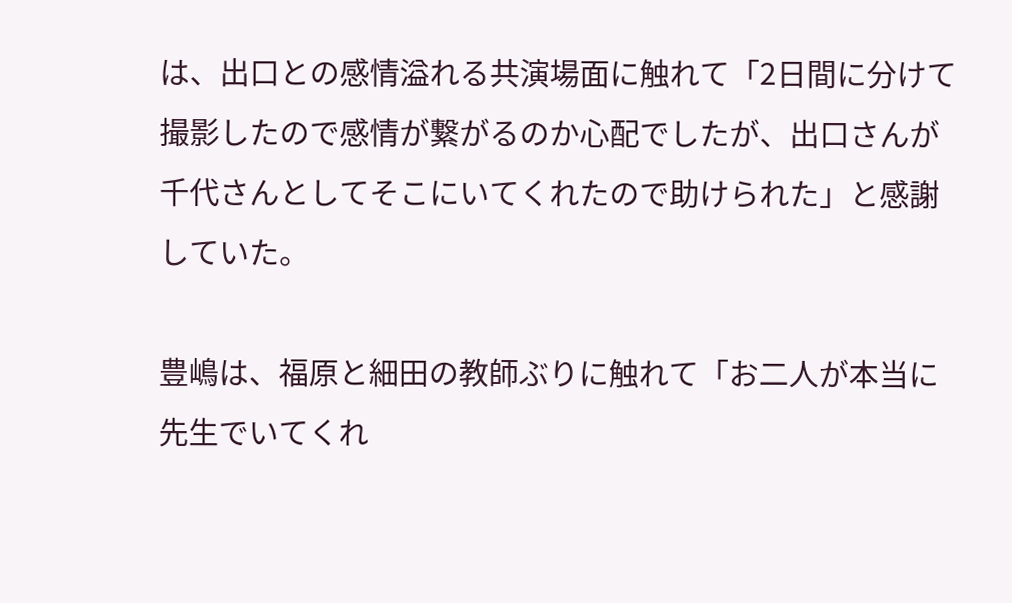は、出口との感情溢れる共演場面に触れて「2日間に分けて撮影したので感情が繋がるのか心配でしたが、出口さんが千代さんとしてそこにいてくれたので助けられた」と感謝していた。

豊嶋は、福原と細田の教師ぶりに触れて「お二人が本当に先生でいてくれ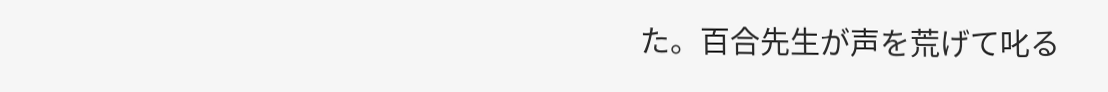た。百合先生が声を荒げて叱る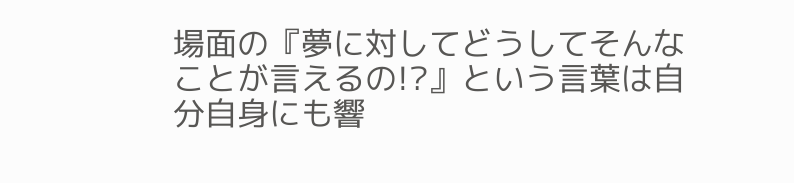場面の『夢に対してどうしてそんなことが言えるの!?』という言葉は自分自身にも響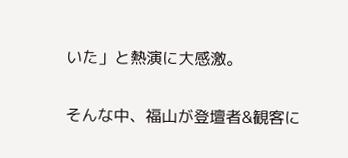いた」と熱演に大感激。

そんな中、福山が登壇者&観客に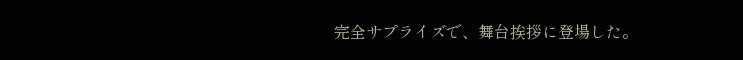完全サプライズで、舞台挨拶に登場した。